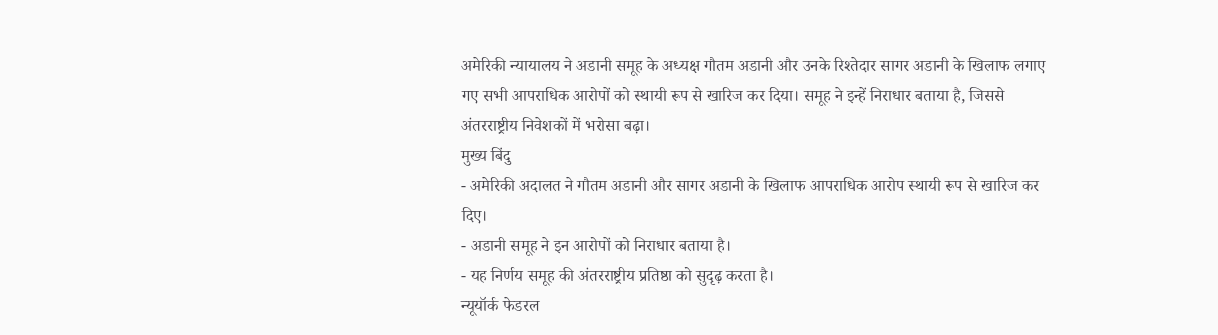अमेरिकी न्यायालय ने अडानी समूह के अध्यक्ष गौतम अडानी और उनके रिश्तेदार सागर अडानी के खिलाफ लगाए गए सभी आपराधिक आरोपों को स्थायी रूप से खारिज कर दिया। समूह ने इन्हें निराधार बताया है, जिससे अंतरराष्ट्रीय निवेशकों में भरोसा बढ़ा।
मुख्य बिंदु
- अमेरिकी अदालत ने गौतम अडानी और सागर अडानी के खिलाफ आपराधिक आरोप स्थायी रूप से खारिज कर दिए।
- अडानी समूह ने इन आरोपों को निराधार बताया है।
- यह निर्णय समूह की अंतरराष्ट्रीय प्रतिष्ठा को सुदृढ़ करता है।
न्यूयॉर्क फेडरल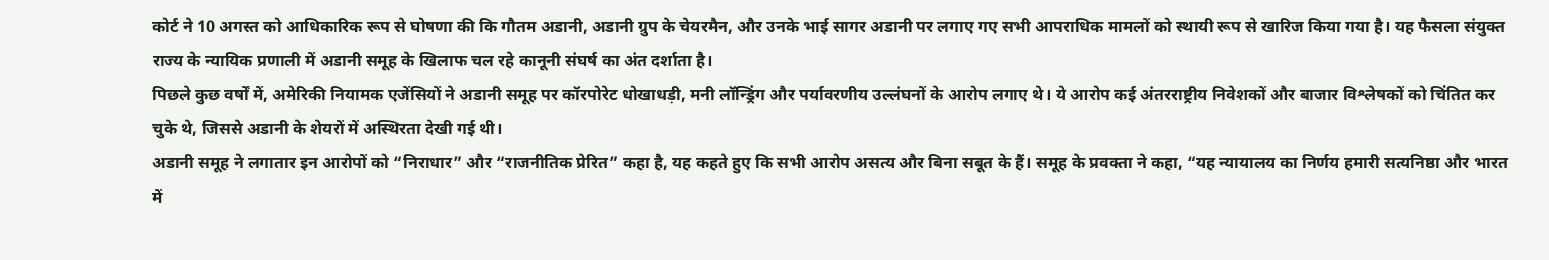कोर्ट ने 10 अगस्त को आधिकारिक रूप से घोषणा की कि गौतम अडानी, अडानी ग्रुप के चेयरमैन, और उनके भाई सागर अडानी पर लगाए गए सभी आपराधिक मामलों को स्थायी रूप से खारिज किया गया है। यह फैसला संयुक्त राज्य के न्यायिक प्रणाली में अडानी समूह के खिलाफ चल रहे कानूनी संघर्ष का अंत दर्शाता है।
पिछले कुछ वर्षों में, अमेरिकी नियामक एजेंसियों ने अडानी समूह पर कॉरपोरेट धोखाधड़ी, मनी लॉन्ड्रिंग और पर्यावरणीय उल्लंघनों के आरोप लगाए थे। ये आरोप कई अंतरराष्ट्रीय निवेशकों और बाजार विश्लेषकों को चिंतित कर चुके थे, जिससे अडानी के शेयरों में अस्थिरता देखी गई थी।
अडानी समूह ने लगातार इन आरोपों को “निराधार” और “राजनीतिक प्रेरित” कहा है, यह कहते हुए कि सभी आरोप असत्य और बिना सबूत के हैं। समूह के प्रवक्ता ने कहा, “यह न्यायालय का निर्णय हमारी सत्यनिष्ठा और भारत में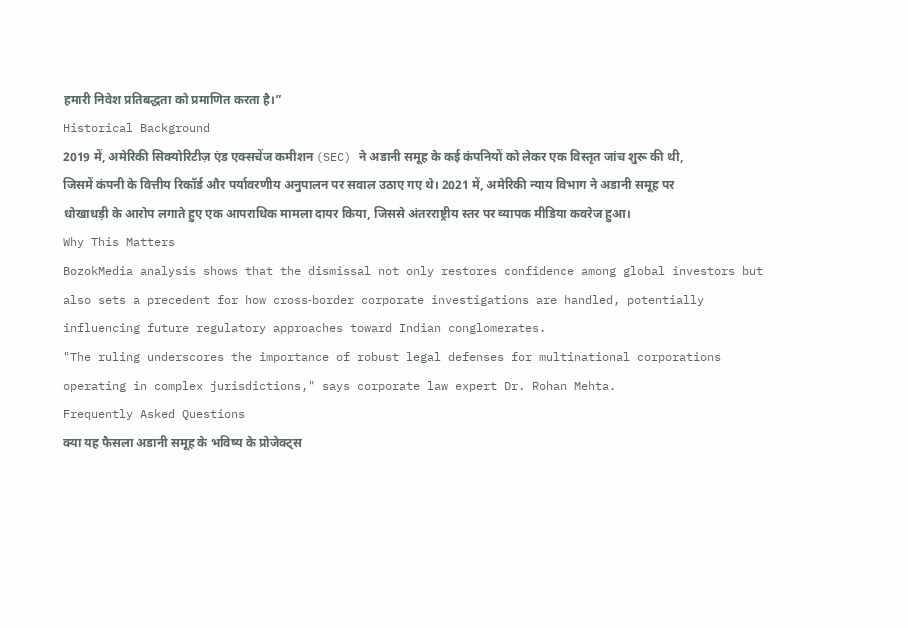हमारी निवेश प्रतिबद्धता को प्रमाणित करता है।”
Historical Background
2019 में, अमेरिकी सिक्योरिटीज़ एंड एक्सचेंज कमीशन (SEC) ने अडानी समूह के कई कंपनियों को लेकर एक विस्तृत जांच शुरू की थी, जिसमें कंपनी के वित्तीय रिकॉर्ड और पर्यावरणीय अनुपालन पर सवाल उठाए गए थे। 2021 में, अमेरिकी न्याय विभाग ने अडानी समूह पर धोखाधड़ी के आरोप लगाते हुए एक आपराधिक मामला दायर किया, जिससे अंतरराष्ट्रीय स्तर पर व्यापक मीडिया कवरेज हुआ।
Why This Matters
BozokMedia analysis shows that the dismissal not only restores confidence among global investors but also sets a precedent for how cross‑border corporate investigations are handled, potentially influencing future regulatory approaches toward Indian conglomerates.
"The ruling underscores the importance of robust legal defenses for multinational corporations operating in complex jurisdictions," says corporate law expert Dr. Rohan Mehta.
Frequently Asked Questions
क्या यह फैसला अडानी समूह के भविष्य के प्रोजेक्ट्स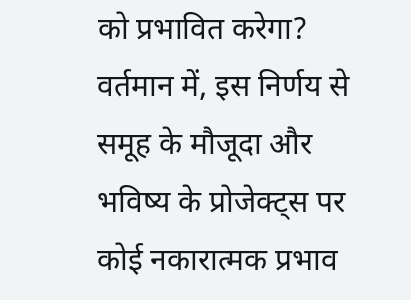को प्रभावित करेगा?
वर्तमान में, इस निर्णय से समूह के मौजूदा और भविष्य के प्रोजेक्ट्स पर कोई नकारात्मक प्रभाव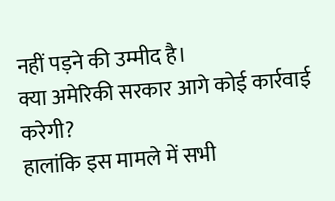नहीं पड़ने की उम्मीद है।
क्या अमेरिकी सरकार आगे कोई कार्रवाई करेगी?
हालांकि इस मामले में सभी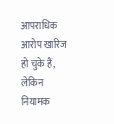आपराधिक आरोप खारिज हो चुके हैं, लेकिन नियामक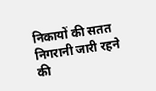निकायों की सतत निगरानी जारी रहने की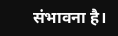संभावना है।